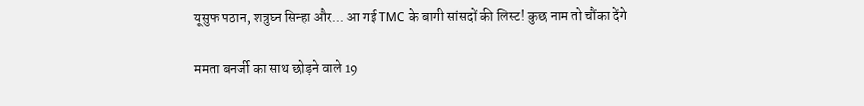यूसुफ पठान, शत्रुघ्न सिन्हा और... आ गई TMC के बागी सांसदों की लिस्ट! कुछ नाम तो चौंका देंगे

ममता बनर्जी का साथ छोड़ने वाले 19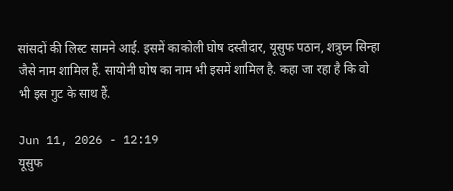सांसदों की लिस्ट सामने आई. इसमें काकोली घोष दस्‍तीदार, यूसुफ पठान, शत्रुघ्न सिन्हा जैसे नाम शामिल हैं. सायोनी घोष का नाम भी इसमें शामिल है. कहा जा रहा है क‍ि वो भी इस गुट के साथ हैं.

Jun 11, 2026 - 12:19
यूसुफ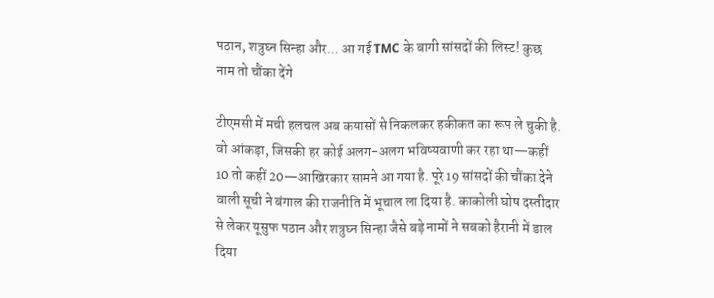पठान, शत्रुघ्न सिन्हा और... आ गई TMC के बागी सांसदों की लिस्ट! कुछ नाम तो चौंका देंगे

टीएमसी में मची हलचल अब कयासों से निकलकर हकीकत का रूप ले चुकी है. वो आंकड़ा, जिसकी हर कोई अलग-अलग भविष्यवाणी कर रहा था—कहीं 10 तो कहीं 20—आखिरकार सामने आ गया है. पूरे 19 सांसदों की चौंका देने वाली सूची ने बंगाल की राजनीति में भूचाल ला दिया है. काकोली घोष दस्तीदार से लेकर यूसुफ पठान और शत्रुघ्न सिन्हा जैसे बड़े नामों ने सबको हैरानी में डाल दिया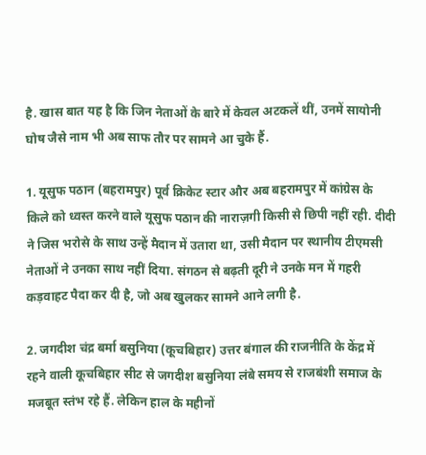है. खास बात यह है कि जिन नेताओं के बारे में केवल अटकलें थीं, उनमें सायोनी घोष जैसे नाम भी अब साफ तौर पर सामने आ चुके हैं.

1. यूसुफ पठान (बहरामपुर) पूर्व क्रिकेट स्टार और अब बहरामपुर में कांग्रेस के किले को ध्वस्त करने वाले यूसुफ पठान की नाराज़गी किसी से छिपी नहीं रही. दीदी ने जिस भरोसे के साथ उन्हें मैदान में उतारा था, उसी मैदान पर स्थानीय टीएमसी नेताओं ने उनका साथ नहीं दिया. संगठन से बढ़ती दूरी ने उनके मन में गहरी कड़वाहट पैदा कर दी है, जो अब खुलकर सामने आने लगी है.

2. जगदीश चंद्र बर्मा बसुनिया (कूचबिहार) उत्तर बंगाल की राजनीति के केंद्र में रहने वाली कूचबिहार सीट से जगदीश बसुनिया लंबे समय से राजबंशी समाज के मजबूत स्तंभ रहे हैं. लेकिन हाल के महीनों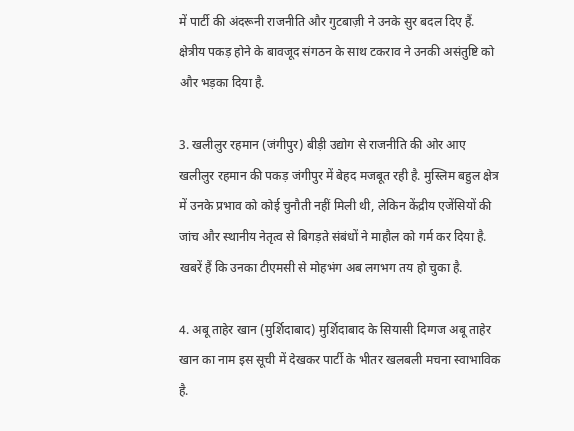में पार्टी की अंदरूनी राजनीति और गुटबाज़ी ने उनके सुर बदल दिए हैं. क्षेत्रीय पकड़ होने के बावजूद संगठन के साथ टकराव ने उनकी असंतुष्टि को और भड़का दिया है.

3. खलीलुर रहमान (जंगीपुर) बीड़ी उद्योग से राजनीति की ओर आए खलीलुर रहमान की पकड़ जंगीपुर में बेहद मजबूत रही है. मुस्लिम बहुल क्षेत्र में उनके प्रभाव को कोई चुनौती नहीं मिली थी, लेकिन केंद्रीय एजेंसियों की जांच और स्थानीय नेतृत्व से बिगड़ते संबंधों ने माहौल को गर्म कर दिया है. खबरें हैं कि उनका टीएमसी से मोहभंग अब लगभग तय हो चुका है.

4. अबू ताहेर खान (मुर्शिदाबाद) मुर्शिदाबाद के सियासी दिग्गज अबू ताहेर खान का नाम इस सूची में देखकर पार्टी के भीतर खलबली मचना स्वाभाविक है.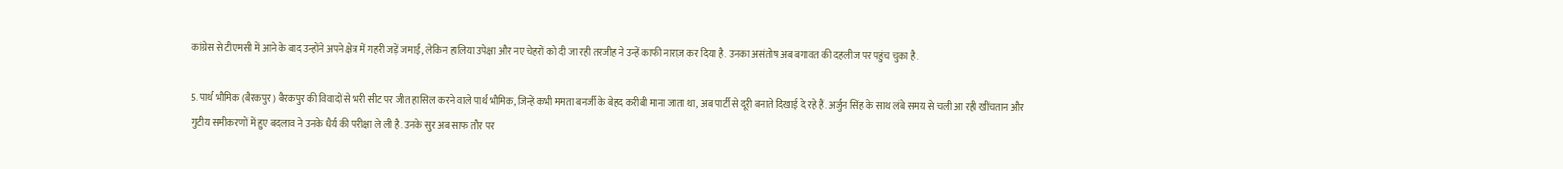कांग्रेस से टीएमसी में आने के बाद उन्होंने अपने क्षेत्र में गहरी जड़ें जमाईं, लेकिन हालिया उपेक्षा और नए चेहरों को दी जा रही तरजीह ने उन्हें काफी नाराज़ कर दिया है. उनका असंतोष अब बगावत की दहलीज पर पहुंच चुका है.

5. पार्थ भौमिक (बैरकपुर) बैरकपुर की विवादों से भरी सीट पर जीत हासिल करने वाले पार्थ भौमिक, जिन्हें कभी ममता बनर्जी के बेहद करीबी माना जाता था, अब पार्टी से दूरी बनाते दिखाई दे रहे हैं. अर्जुन सिंह के साथ लंबे समय से चली आ रही खींचतान और गुटीय समीकरणों में हुए बदलाव ने उनके धैर्य की परीक्षा ले ली है. उनके सुर अब साफ तौर पर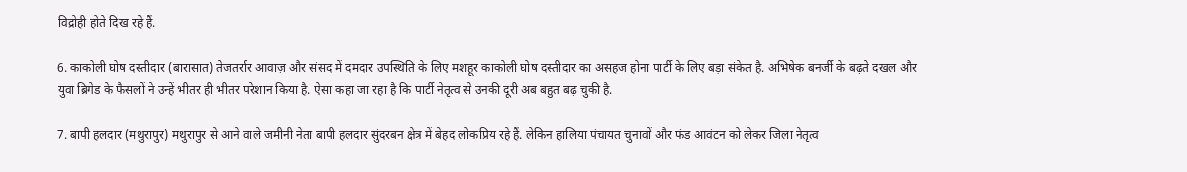विद्रोही होते दिख रहे हैं.

6. काकोली घोष दस्तीदार (बारासात) तेजतर्रार आवाज़ और संसद में दमदार उपस्थिति के लिए मशहूर काकोली घोष दस्तीदार का असहज होना पार्टी के लिए बड़ा संकेत है. अभिषेक बनर्जी के बढ़ते दखल और युवा ब्रिगेड के फैसलों ने उन्हें भीतर ही भीतर परेशान किया है. ऐसा कहा जा रहा है कि पार्टी नेतृत्व से उनकी दूरी अब बहुत बढ़ चुकी है.

7. बापी हलदार (मथुरापुर) मथुरापुर से आने वाले जमीनी नेता बापी हलदार सुंदरबन क्षेत्र में बेहद लोकप्रिय रहे हैं. लेकिन हालिया पंचायत चुनावों और फंड आवंटन को लेकर जिला नेतृत्व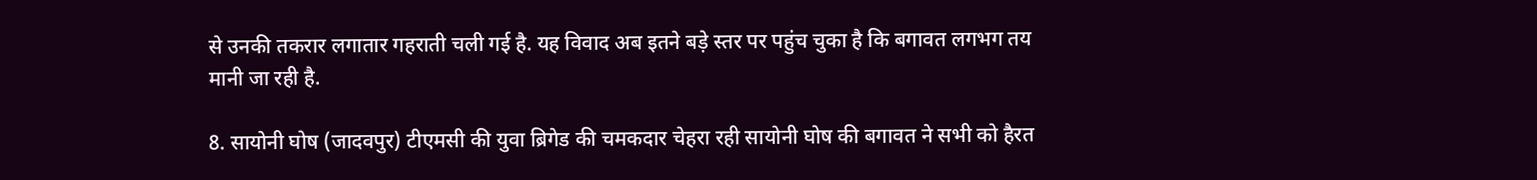से उनकी तकरार लगातार गहराती चली गई है. यह विवाद अब इतने बड़े स्तर पर पहुंच चुका है कि बगावत लगभग तय मानी जा रही है.

8. सायोनी घोष (जादवपुर) टीएमसी की युवा ब्रिगेड की चमकदार चेहरा रही सायोनी घोष की बगावत ने सभी को हैरत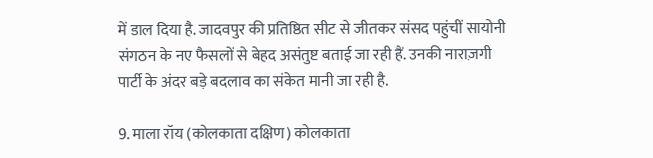में डाल दिया है. जादवपुर की प्रतिष्ठित सीट से जीतकर संसद पहुंचीं सायोनी संगठन के नए फैसलों से बेहद असंतुष्ट बताई जा रही हैं. उनकी नाराज़गी पार्टी के अंदर बड़े बदलाव का संकेत मानी जा रही है.

9. माला रॉय (कोलकाता दक्षिण) कोलकाता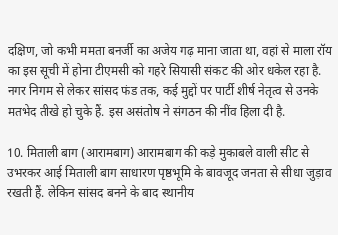दक्षिण, जो कभी ममता बनर्जी का अजेय गढ़ माना जाता था, वहां से माला रॉय का इस सूची में होना टीएमसी को गहरे सियासी संकट की ओर धकेल रहा है. नगर निगम से लेकर सांसद फंड तक, कई मुद्दों पर पार्टी शीर्ष नेतृत्व से उनके मतभेद तीखे हो चुके हैं. इस असंतोष ने संगठन की नींव हिला दी है.

10. मिताली बाग (आरामबाग) आरामबाग की कड़े मुकाबले वाली सीट से उभरकर आई मिताली बाग साधारण पृष्ठभूमि के बावजूद जनता से सीधा जुड़ाव रखती हैं. लेकिन सांसद बनने के बाद स्थानीय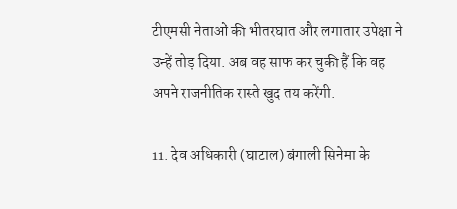टीएमसी नेताओं की भीतरघात और लगातार उपेक्षा ने उन्हें तोड़ दिया. अब वह साफ कर चुकी हैं कि वह अपने राजनीतिक रास्ते खुद तय करेंगी.

11. देव अधिकारी (घाटाल) बंगाली सिनेमा के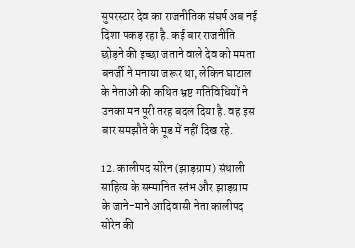सुपरस्टार देव का राजनीतिक संघर्ष अब नई दिशा पकड़ रहा है. कई बार राजनीति छोड़ने की इच्छा जताने वाले देव को ममता बनर्जी ने मनाया जरूर था, लेकिन घाटाल के नेताओं की कथित भ्रष्ट गतिविधियों ने उनका मन पूरी तरह बदल दिया है. वह इस बार समझौते के मूड में नहीं दिख रहे.

12. कालीपद सोरेन (झाड़ग्राम) संथाली साहित्य के सम्मानित स्तंभ और झाड़ग्राम के जाने-माने आदिवासी नेता कालीपद सोरेन की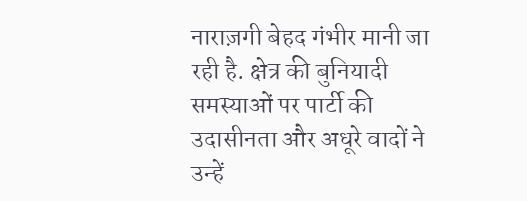नाराज़गी बेहद गंभीर मानी जा रही है. क्षेत्र की बुनियादी समस्याओं पर पार्टी की उदासीनता और अधूरे वादों ने उन्हें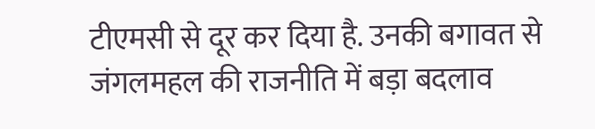टीएमसी से दूर कर दिया है. उनकी बगावत से जंगलमहल की राजनीति में बड़ा बदलाव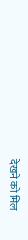देखने को मिल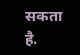सकता है.